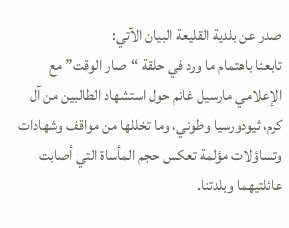صدر عن بلدية القليعة البيان الآتي:
تابعنا باهتمام ما ورد في حلقة “صار الوقت” مع الإعلامي مارسيل غانم حول استشهاد الطالبين من آل كرم، ثيودورسيا وطوني، وما تخللها من مواقف وشهادات وتساؤلات مؤلمة تعكس حجم المأساة التي أصابت عائلتيهما وبلدتنا.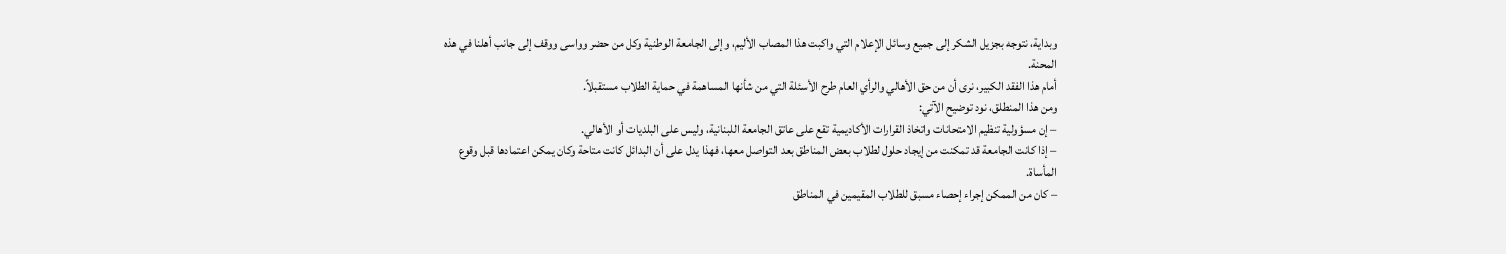وبداية، نتوجه بجزيل الشكر إلى جميع وسائل الإعلام التي واكبت هذا المصاب الأليم، وإلى الجامعة الوطنية وكل من حضر وواسى ووقف إلى جانب أهلنا في هذه المحنة.
أمام هذا الفقد الكبير، نرى أن من حق الأهالي والرأي العام طرح الأسئلة التي من شأنها المساهمة في حماية الطلاب مستقبلاً.
ومن هذا المنطلق، نود توضيح الآتي:
– إن مسؤولية تنظيم الامتحانات واتخاذ القرارات الأكاديمية تقع على عاتق الجامعة اللبنانية، وليس على البلديات أو الأهالي.
– إذا كانت الجامعة قد تمكنت من إيجاد حلول لطلاب بعض المناطق بعد التواصل معها، فهذا يدل على أن البدائل كانت متاحة وكان يمكن اعتمادها قبل وقوع المأساة.
– كان من الممكن إجراء إحصاء مسبق للطلاب المقيمين في المناطق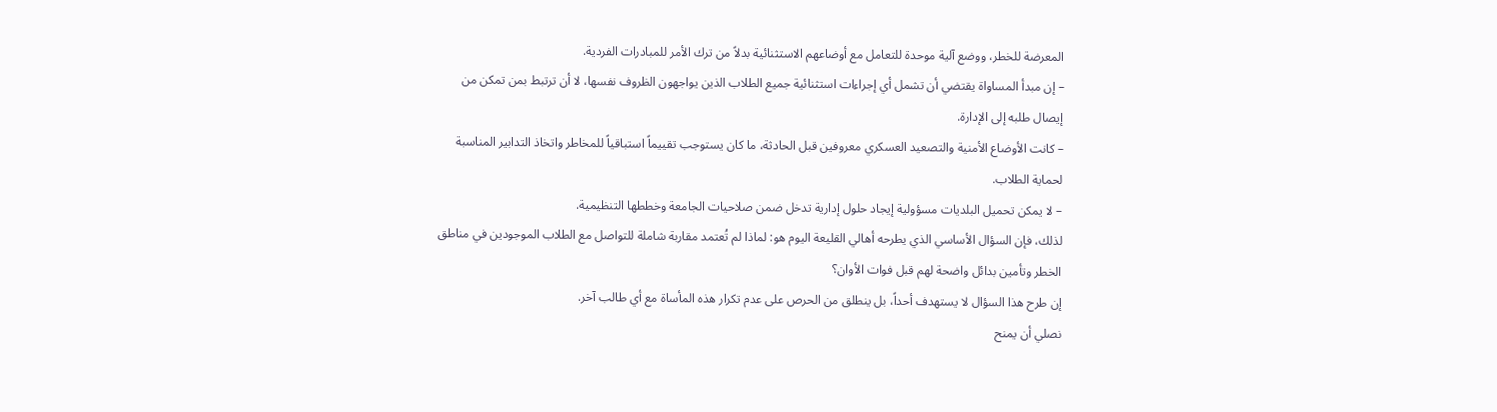المعرضة للخطر، ووضع آلية موحدة للتعامل مع أوضاعهم الاستثنائية بدلاً من ترك الأمر للمبادرات الفردية.
– إن مبدأ المساواة يقتضي أن تشمل أي إجراءات استثنائية جميع الطلاب الذين يواجهون الظروف نفسها، لا أن ترتبط بمن تمكن من إيصال طلبه إلى الإدارة.
– كانت الأوضاع الأمنية والتصعيد العسكري معروفين قبل الحادثة، ما كان يستوجب تقييماً استباقياً للمخاطر واتخاذ التدابير المناسبة لحماية الطلاب.
– لا يمكن تحميل البلديات مسؤولية إيجاد حلول إدارية تدخل ضمن صلاحيات الجامعة وخططها التنظيمية.
لذلك، فإن السؤال الأساسي الذي يطرحه أهالي القليعة اليوم هو: لماذا لم تُعتمد مقاربة شاملة للتواصل مع الطلاب الموجودين في مناطق الخطر وتأمين بدائل واضحة لهم قبل فوات الأوان؟
إن طرح هذا السؤال لا يستهدف أحداً، بل ينطلق من الحرص على عدم تكرار هذه المأساة مع أي طالب آخر.
نصلي أن يمنح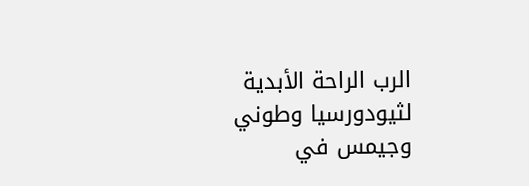الرب الراحة الأبدية لثيودورسيا وطوني وجيمس في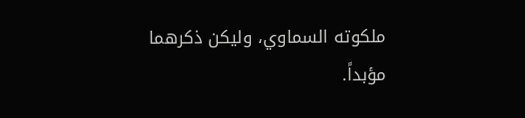ملكوته السماوي، وليكن ذكرهما مؤبداً.